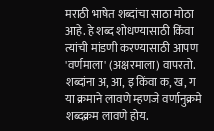मराठी भाषेत शब्दांचा साठा मोठा आहे. हे शब्द शोधण्यासाठी किंवा त्यांची मांडणी करण्यासाठी आपण 'वर्णमाला' (अक्षरमाला) वापरतो. शब्दांना अ, आ, इ किंवा क, ख, ग या क्रमाने लावणे म्हणजे वर्णानुक्रमे शब्दक्रम लावणे होय.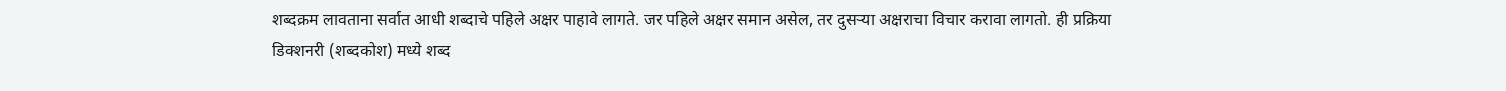शब्दक्रम लावताना सर्वात आधी शब्दाचे पहिले अक्षर पाहावे लागते. जर पहिले अक्षर समान असेल, तर दुसऱ्या अक्षराचा विचार करावा लागतो. ही प्रक्रिया डिक्शनरी (शब्दकोश) मध्ये शब्द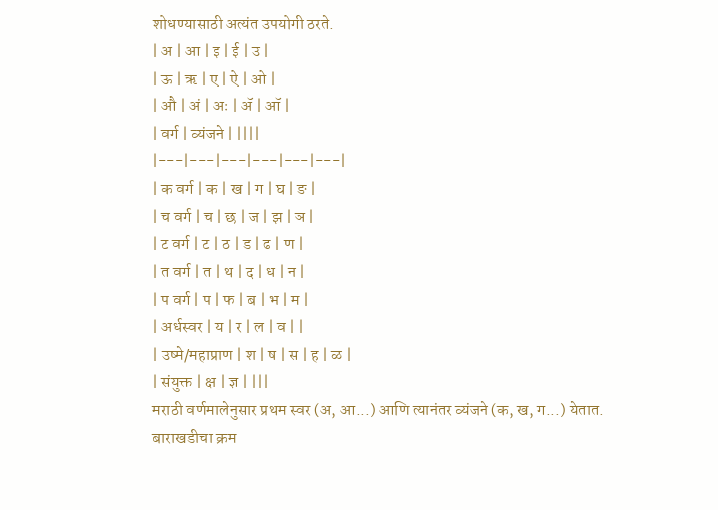शोधण्यासाठी अत्यंत उपयोगी ठरते.
| अ | आ | इ | ई | उ |
| ऊ | ऋ | ए | ऐ | ओ |
| औ | अं | अः | ॲ | ऑ |
| वर्ग | व्यंजने | ||||
|---|---|---|---|---|---|
| क वर्ग | क | ख | ग | घ | ङ |
| च वर्ग | च | छ | ज | झ | ञ |
| ट वर्ग | ट | ठ | ड | ढ | ण |
| त वर्ग | त | थ | द | ध | न |
| प वर्ग | प | फ | ब | भ | म |
| अर्धस्वर | य | र | ल | व | |
| उष्मे/महाप्राण | श | ष | स | ह | ळ |
| संयुक्त | क्ष | ज्ञ | |||
मराठी वर्णमालेनुसार प्रथम स्वर (अ, आ...) आणि त्यानंतर व्यंजने (क, ख, ग...) येतात. बाराखडीचा क्रम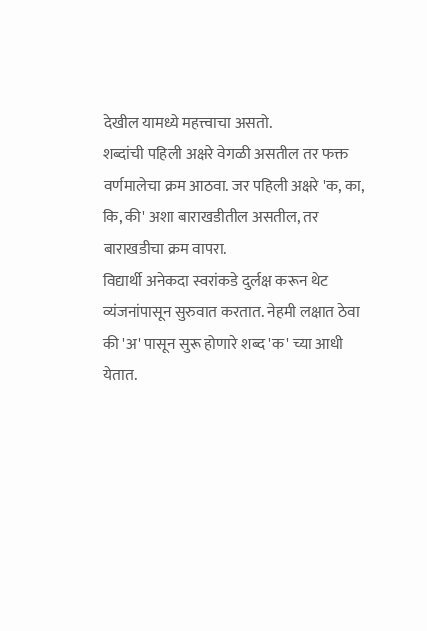देखील यामध्ये महत्त्वाचा असतो.
शब्दांची पहिली अक्षरे वेगळी असतील तर फक्त वर्णमालेचा क्रम आठवा. जर पहिली अक्षरे 'क, का, कि, की' अशा बाराखडीतील असतील, तर बाराखडीचा क्रम वापरा.
विद्यार्थी अनेकदा स्वरांकडे दुर्लक्ष करून थेट व्यंजनांपासून सुरुवात करतात. नेहमी लक्षात ठेवा की 'अ' पासून सुरू होणारे शब्द 'क' च्या आधी येतात.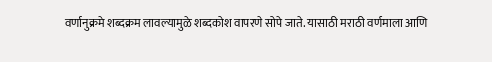वर्णानुक्रमे शब्दक्रम लावल्यामुळे शब्दकोश वापरणे सोपे जाते. यासाठी मराठी वर्णमाला आणि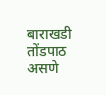बाराखडी तोंडपाठ असणे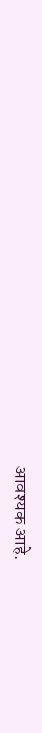आवश्यक आहे.